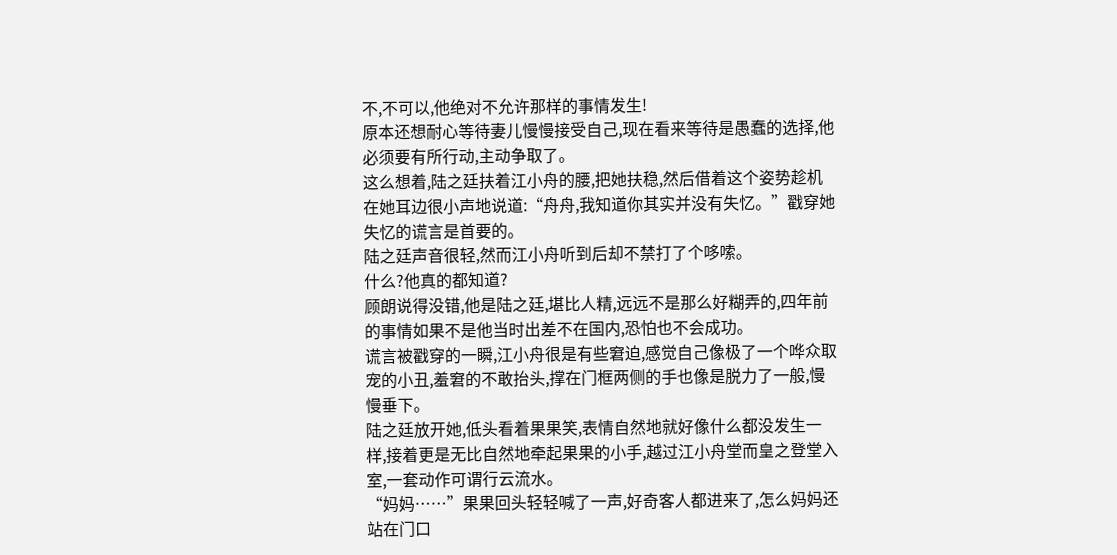不,不可以,他绝对不允许那样的事情发生!
原本还想耐心等待妻儿慢慢接受自己,现在看来等待是愚蠢的选择,他必须要有所行动,主动争取了。
这么想着,陆之廷扶着江小舟的腰,把她扶稳,然后借着这个姿势趁机在她耳边很小声地说道:“舟舟,我知道你其实并没有失忆。”戳穿她失忆的谎言是首要的。
陆之廷声音很轻,然而江小舟听到后却不禁打了个哆嗦。
什么?他真的都知道?
顾朗说得没错,他是陆之廷,堪比人精,远远不是那么好糊弄的,四年前的事情如果不是他当时出差不在国内,恐怕也不会成功。
谎言被戳穿的一瞬,江小舟很是有些窘迫,感觉自己像极了一个哗众取宠的小丑,羞窘的不敢抬头,撑在门框两侧的手也像是脱力了一般,慢慢垂下。
陆之廷放开她,低头看着果果笑,表情自然地就好像什么都没发生一样,接着更是无比自然地牵起果果的小手,越过江小舟堂而皇之登堂入室,一套动作可谓行云流水。
“妈妈……”果果回头轻轻喊了一声,好奇客人都进来了,怎么妈妈还站在门口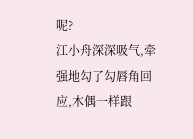呢?
江小舟深深吸气,牵强地勾了勾唇角回应,木偶一样跟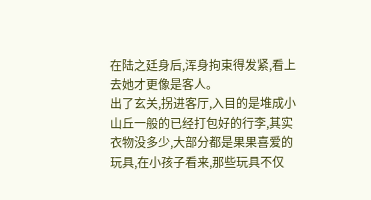在陆之廷身后,浑身拘束得发紧,看上去她才更像是客人。
出了玄关,拐进客厅,入目的是堆成小山丘一般的已经打包好的行李,其实衣物没多少,大部分都是果果喜爱的玩具,在小孩子看来,那些玩具不仅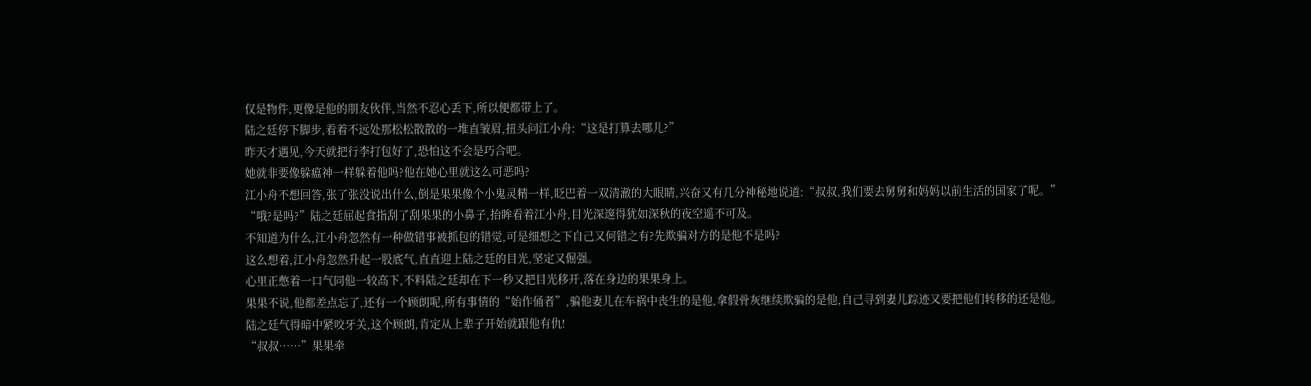仅是物件,更像是他的朋友伙伴,当然不忍心丢下,所以便都带上了。
陆之廷停下脚步,看着不远处那松松散散的一堆直皱眉,扭头问江小舟:“这是打算去哪儿?”
昨天才遇见,今天就把行李打包好了,恐怕这不会是巧合吧。
她就非要像躲瘟神一样躲着他吗?他在她心里就这么可恶吗?
江小舟不想回答,张了张没说出什么,倒是果果像个小鬼灵精一样,眨巴着一双清澈的大眼睛,兴奋又有几分神秘地说道:“叔叔,我们要去舅舅和妈妈以前生活的国家了呢。”
“哦?是吗?”陆之廷屈起食指刮了刮果果的小鼻子,抬眸看着江小舟,目光深邃得犹如深秋的夜空遥不可及。
不知道为什么,江小舟忽然有一种做错事被抓包的错觉,可是细想之下自己又何错之有?先欺骗对方的是他不是吗?
这么想着,江小舟忽然升起一股底气,直直迎上陆之廷的目光,坚定又倔强。
心里正憋着一口气同他一较高下,不料陆之廷却在下一秒又把目光移开,落在身边的果果身上。
果果不说,他都差点忘了,还有一个顾朗呢,所有事情的“始作俑者”,骗他妻儿在车祸中丧生的是他,拿假骨灰继续欺骗的是他,自己寻到妻儿踪迹又要把他们转移的还是他。
陆之廷气得暗中紧咬牙关,这个顾朗,肯定从上辈子开始就跟他有仇!
“叔叔……”果果牵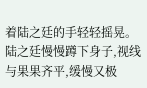着陆之廷的手轻轻摇晃。
陆之廷慢慢蹲下身子,视线与果果齐平,缓慢又极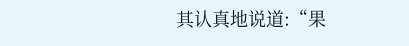其认真地说道:“果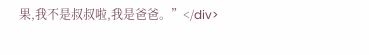果,我不是叔叔啦,我是爸爸。”</div>